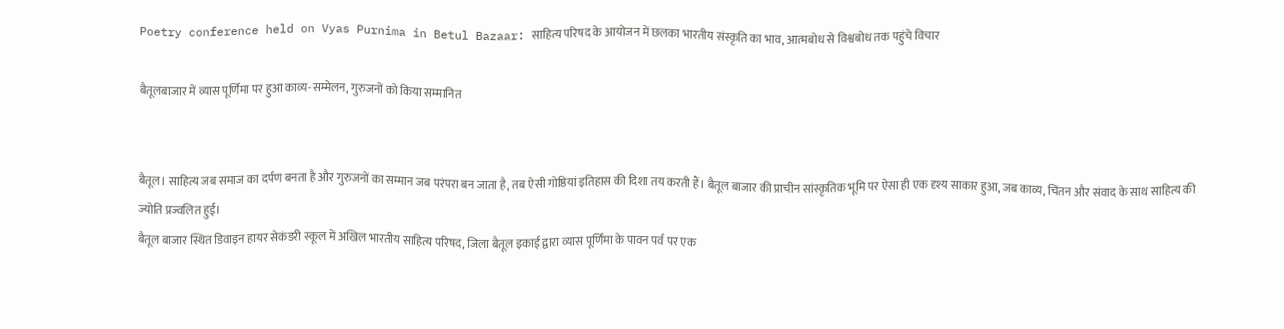Poetry conference held on Vyas Purnima in Betul Bazaar: साहित्य परिषद के आयोजन में छलका भारतीय संस्कृति का भाव, आत्मबोध से विश्वबोध तक पहुंचे विचार

बैतूलबाजार में व्यास पूर्णिमा पर हुआ काव्य-सम्मेलन, गुरुजनों को किया सम्मानित


बैतूल। साहित्य जब समाज का दर्पण बनता है और गुरुजनों का सम्मान जब परंपरा बन जाता है, तब ऐसी गोष्ठियां इतिहास की दिशा तय करती हैं। बैतूल बाजार की प्राचीन सांस्कृतिक भूमि पर ऐसा ही एक दृश्य साकार हुआ, जब काव्य, चिंतन और संवाद के साथ साहित्य की ज्योति प्रज्वलित हुई।
बैतूल बाजार स्थित डिवाइन हायर सेकंडरी स्कूल में अखिल भारतीय साहित्य परिषद, जिला बैतूल इकाई द्वारा व्यास पूर्णिमा के पावन पर्व पर एक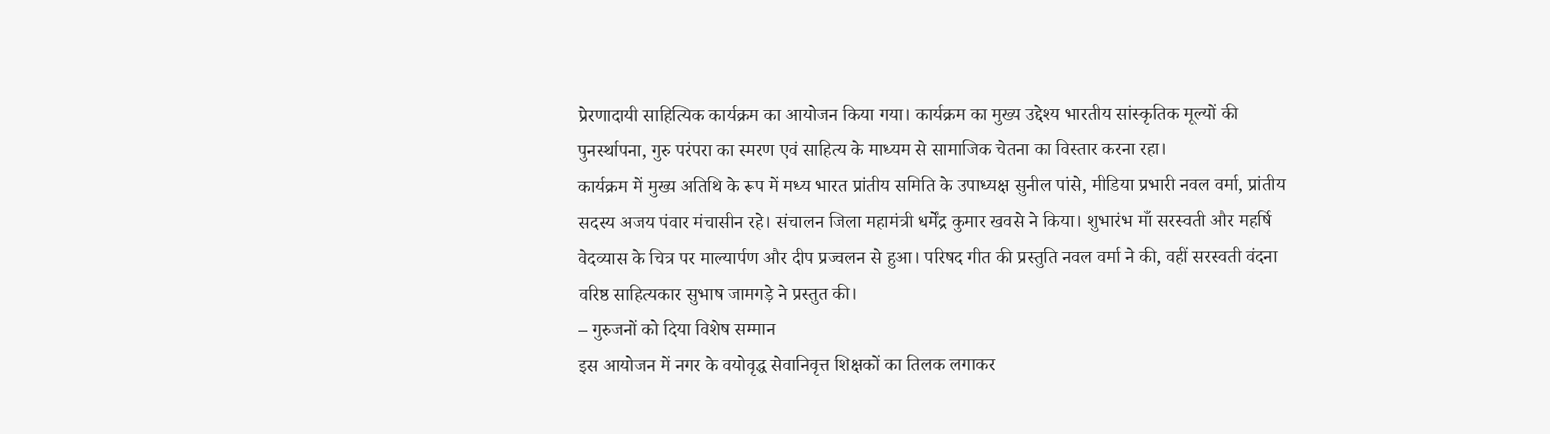प्रेरणादायी साहित्यिक कार्यक्रम का आयोजन किया गया। कार्यक्रम का मुख्य उद्देश्य भारतीय सांस्कृतिक मूल्यों की पुनर्स्थापना, गुरु परंपरा का स्मरण एवं साहित्य के माध्यम से सामाजिक चेतना का विस्तार करना रहा।
कार्यक्रम में मुख्य अतिथि के रूप में मध्य भारत प्रांतीय समिति के उपाध्यक्ष सुनील पांसे, मीडिया प्रभारी नवल वर्मा, प्रांतीय सदस्य अजय पंवार मंचासीन रहे। संचालन जिला महामंत्री धर्मेंद्र कुमार खवसे ने किया। शुभारंभ माँ सरस्वती और महर्षि वेदव्यास के चित्र पर माल्यार्पण और दीप प्रज्वलन से हुआ। परिषद गीत की प्रस्तुति नवल वर्मा ने की, वहीं सरस्वती वंदना वरिष्ठ साहित्यकार सुभाष जामगड़े ने प्रस्तुत की।
– गुरुजनों को दिया विशेष सम्मान
इस आयोजन में नगर के वयोवृद्ध सेवानिवृत्त शिक्षकों का तिलक लगाकर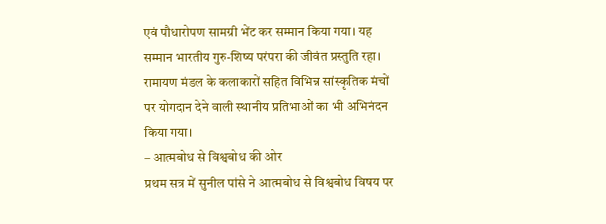एवं पौधारोपण सामग्री भेंट कर सम्मान किया गया। यह सम्मान भारतीय गुरु-शिष्य परंपरा की जीवंत प्रस्तुति रहा। रामायण मंडल के कलाकारों सहित विभिन्न सांस्कृतिक मंचों पर योगदान देने वाली स्थानीय प्रतिभाओं का भी अभिनंदन किया गया।
– आत्मबोध से विश्वबोध की ओर
प्रथम सत्र में सुनील पांसे ने आत्मबोध से विश्वबोध विषय पर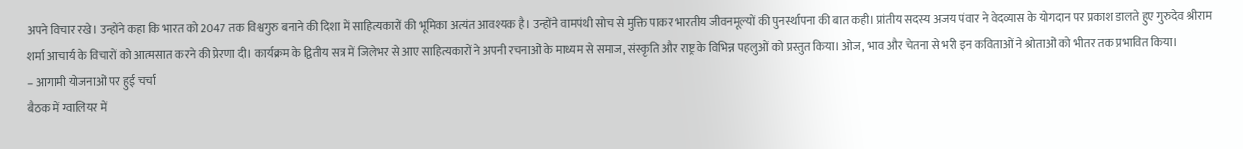अपने विचार रखे। उन्होंने कहा कि भारत को 2047 तक विश्वगुरु बनाने की दिशा में साहित्यकारों की भूमिका अत्यंत आवश्यक है। उन्होंने वामपंथी सोच से मुक्ति पाकर भारतीय जीवनमूल्यों की पुनर्स्थापना की बात कही। प्रांतीय सदस्य अजय पंवार ने वेदव्यास के योगदान पर प्रकाश डालते हुए गुरुदेव श्रीराम शर्मा आचार्य के विचारों को आत्मसात करने की प्रेरणा दी। कार्यक्रम के द्वितीय सत्र में जिलेभर से आए साहित्यकारों ने अपनी रचनाओं के माध्यम से समाज, संस्कृति और राष्ट्र के विभिन्न पहलुओं को प्रस्तुत किया। ओज, भाव और चेतना से भरी इन कविताओं ने श्रोताओं को भीतर तक प्रभावित किया।
– आगामी योजनाओं पर हुई चर्चा
बैठक में ग्वालियर में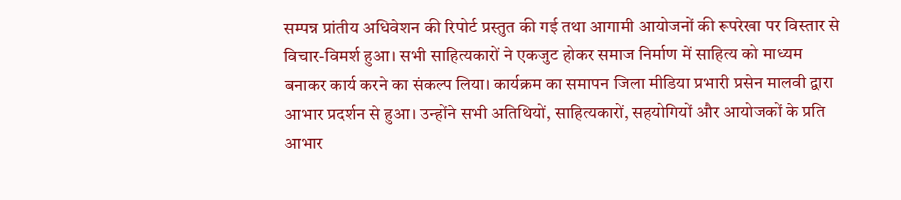सम्पन्न प्रांतीय अधिवेशन की रिपोर्ट प्रस्तुत की गई तथा आगामी आयोजनों की रूपरेखा पर विस्तार से विचार-विमर्श हुआ। सभी साहित्यकारों ने एकजुट होकर समाज निर्माण में साहित्य को माध्यम बनाकर कार्य करने का संकल्प लिया। कार्यक्रम का समापन जिला मीडिया प्रभारी प्रसेन मालवी द्वारा आभार प्रदर्शन से हुआ। उन्होंने सभी अतिथियों, साहित्यकारों, सहयोगियों और आयोजकों के प्रति आभार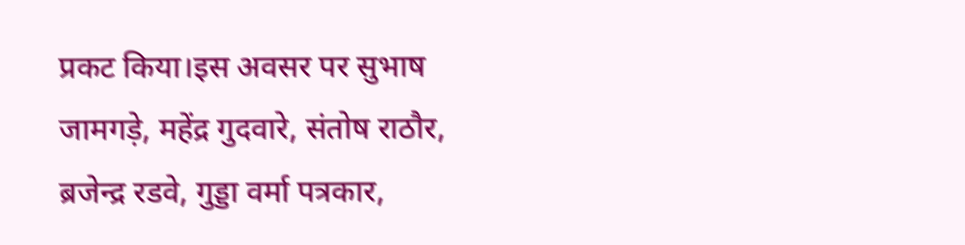प्रकट किया।इस अवसर पर सुभाष जामगड़े, महेंद्र गुदवारे, संतोष राठौर, ब्रजेन्द्र रडवे, गुड्डा वर्मा पत्रकार,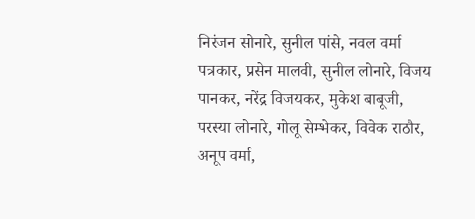निरंजन सोनारे, सुनील पांसे, नवल वर्मा पत्रकार, प्रसेन मालवी, सुनील लोनारे, विजय पानकर, नरेंद्र विजयकर, मुकेश बाबूजी, परस्या लोनारे, गोलू सेम्भेकर, विवेक राठौर, अनूप वर्मा,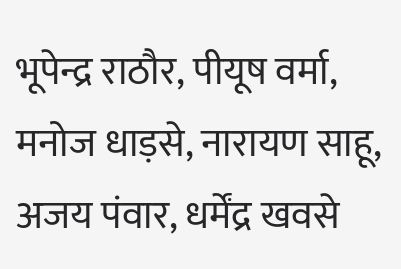भूपेन्द्र राठौर, पीयूष वर्मा, मनोज धाड़से, नारायण साहू, अजय पंवार, धर्मेंद्र खवसे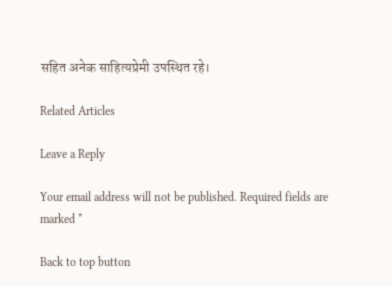सहित अनेक साहित्यप्रेमी उपस्थित रहे।

Related Articles

Leave a Reply

Your email address will not be published. Required fields are marked *

Back to top button